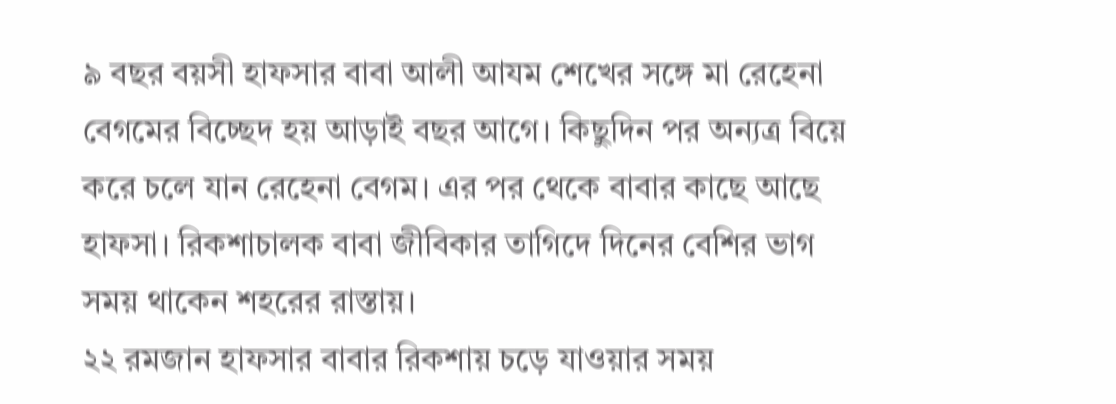৯ বছর বয়সী হাফসার বাবা আলী আযম শেখের সঙ্গে মা রেহেনা বেগমের বিচ্ছেদ হয় আড়াই বছর আগে। কিছুদিন পর অন্যত্র বিয়ে করে চলে যান রেহেনা বেগম। এর পর থেকে বাবার কাছে আছে হাফসা। রিকশাচালক বাবা জীবিকার তাগিদে দিনের বেশির ভাগ সময় থাকেন শহরের রাস্তায়।
২২ রমজান হাফসার বাবার রিকশায় চড়ে যাওয়ার সময়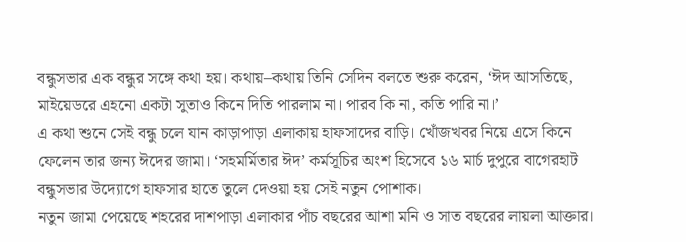বন্ধুসভার এক বন্ধুর সঙ্গে কথা হয়। কথায়–কথায় তিনি সেদিন বলতে শুরু করেন, ‘ঈদ আসতিছে, মাইয়েডরে এহনো একটা সুতাও কিনে দিতি পারলাম না। পারব কি না, কতি পারি না।’
এ কথা শুনে সেই বন্ধু চলে যান কাড়াপাড়া এলাকায় হাফসাদের বাড়ি। খোঁজখবর নিয়ে এসে কিনে ফেলেন তার জন্য ঈদের জামা। ‘সহমর্মিতার ঈদ’ কর্মসূচির অংশ হিসেবে ১৬ মার্চ দুপুরে বাগেরহাট বন্ধুসভার উদ্যোগে হাফসার হাতে তুলে দেওয়া হয় সেই নতুন পোশাক।
নতুন জামা পেয়েছে শহরের দাশপাড়া এলাকার পাঁচ বছরের আশা মনি ও সাত বছরের লায়লা আক্তার।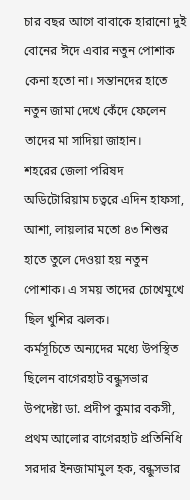চার বছর আগে বাবাকে হারানো দুই বোনের ঈদে এবার নতুন পোশাক কেনা হতো না। সন্তানদের হাতে নতুন জামা দেখে কেঁদে ফেলেন তাদের মা সাদিয়া জাহান।
শহরের জেলা পরিষদ অডিটোরিয়াম চত্বরে এদিন হাফসা, আশা, লায়লার মতো ৪৩ শিশুর হাতে তুলে দেওয়া হয় নতুন পোশাক। এ সময় তাদের চোখেমুখে ছিল খুশির ঝলক।
কর্মসূচিতে অন্যদের মধ্যে উপস্থিত ছিলেন বাগেরহাট বন্ধুসভার উপদেষ্টা ডা. প্রদীপ কুমার বকসী, প্রথম আলোর বাগেরহাট প্রতিনিধি সরদার ইনজামামুল হক, বন্ধুসভার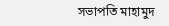সভাপতি মাহামুদ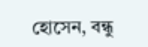হোসেন, বন্ধু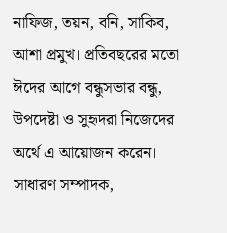নাফিজ, তয়ন, বনি, সাকিব, আশা প্রমুখ। প্রতিবছরের মতো ঈদের আগে বন্ধুসভার বন্ধু, উপদেষ্টা ও সুহৃদরা নিজেদের অর্থে এ আয়োজন করেন।
সাধারণ সম্পাদক,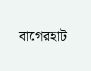বাগেরহাট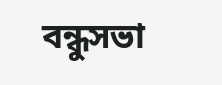বন্ধুসভা